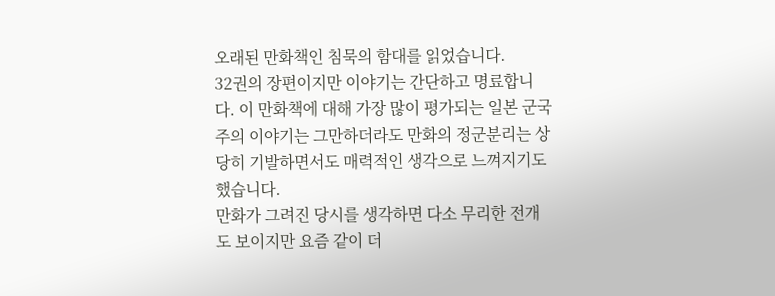오래된 만화책인 침묵의 함대를 읽었습니다.
32권의 장편이지만 이야기는 간단하고 명료합니다. 이 만화책에 대해 가장 많이 평가되는 일본 군국 주의 이야기는 그만하더라도 만화의 정군분리는 상당히 기발하면서도 매력적인 생각으로 느껴지기도 했습니다.
만화가 그려진 당시를 생각하면 다소 무리한 전개도 보이지만 요즘 같이 더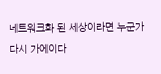네트워크화 된 세상이라면 누군가 다시 가에이다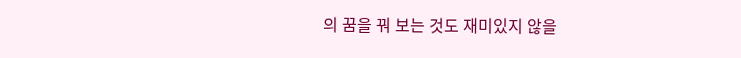의 꿈을 꿔 보는 것도 재미있지 않을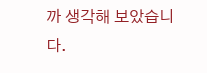까 생각해 보았습니다.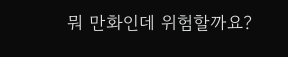뭐 만화인데 위험할까요?